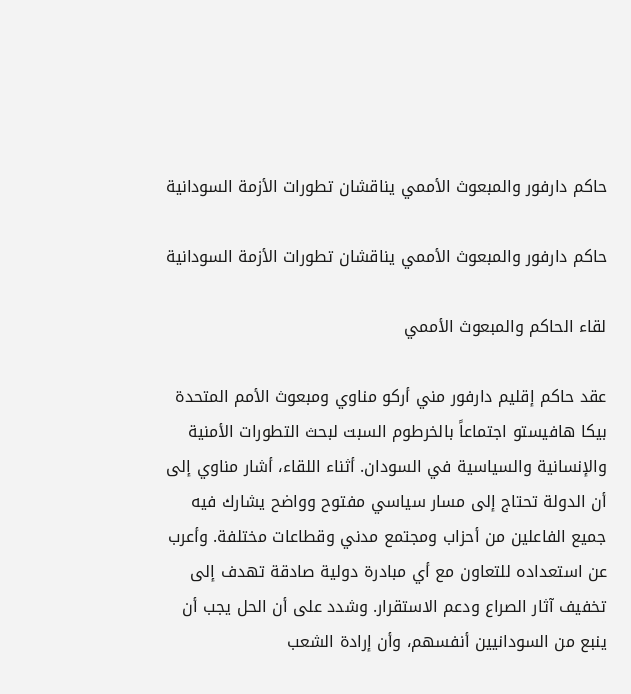حاكم دارفور والمبعوث الأممي يناقشان تطورات الأزمة السودانية

حاكم دارفور والمبعوث الأممي يناقشان تطورات الأزمة السودانية

لقاء الحاكم والمبعوث الأممي

عقد حاكم إقليم دارفور مني أركو مناوي ومبعوث الأمم المتحدة بيكا هافيستو اجتماعاً بالخرطوم السبت لبحث التطورات الأمنية والإنسانية والسياسية في السودان. أثناء اللقاء، أشار مناوي إلى أن الدولة تحتاج إلى مسار سياسي مفتوح وواضح يشارك فيه جميع الفاعلين من أحزاب ومجتمع مدني وقطاعات مختلفة. وأعرب عن استعداده للتعاون مع أي مبادرة دولية صادقة تهدف إلى تخفيف آثار الصراع ودعم الاستقرار. وشدد على أن الحل يجب أن ينبع من السودانيين أنفسهم، وأن إرادة الشعب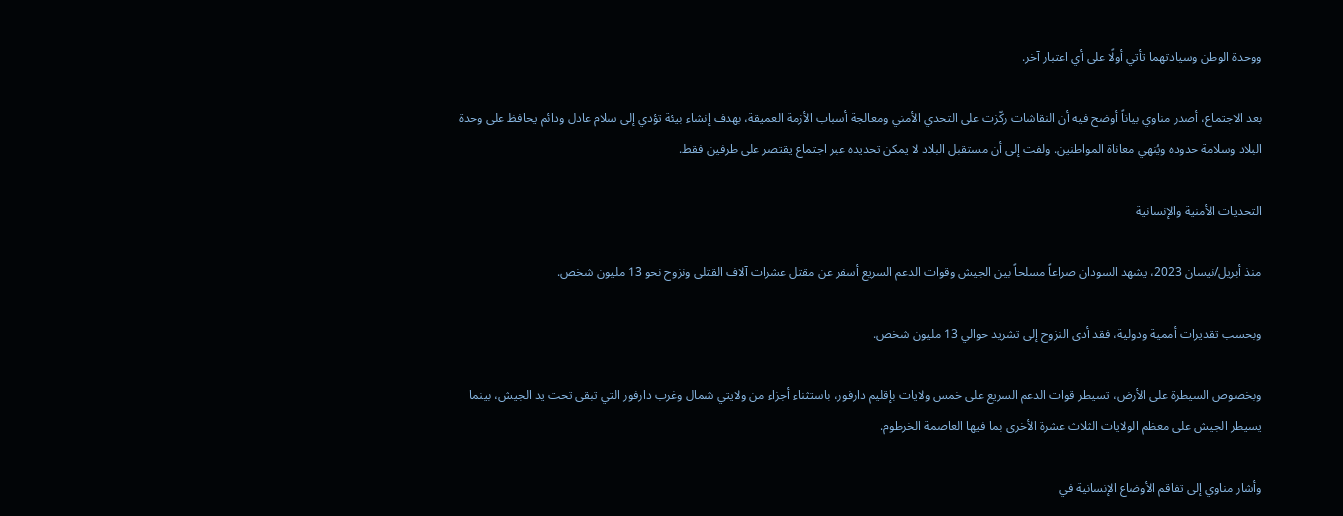ووحدة الوطن وسيادتهما تأتي أولًا على أي اعتبار آخر.

بعد الاجتماع، أصدر مناوي بياناً أوضح فيه أن النقاشات ركّزت على التحدي الأمني ومعالجة أسباب الأزمة العميقة، بهدف إنشاء بيئة تؤدي إلى سلام عادل ودائم يحافظ على وحدة البلاد وسلامة حدوده ويُنهي معاناة المواطنين. ولفت إلى أن مستقبل البلاد لا يمكن تحديده عبر اجتماع يقتصر على طرفين فقط.

التحديات الأمنية والإنسانية

منذ أبريل/نيسان 2023، يشهد السودان صراعاً مسلحاً بين الجيش وقوات الدعم السريع أسفر عن مقتل عشرات آلاف القتلى ونزوح نحو 13 مليون شخص.

وبحسب تقديرات أممية ودولية، فقد أدى النزوح إلى تشريد حوالي 13 مليون شخص.

وبخصوص السيطرة على الأرض، تسيطر قوات الدعم السريع على خمس ولايات بإقليم دارفور، باستثناء أجزاء من ولايتي شمال وغرب دارفور التي تبقى تحت يد الجيش، بينما يسيطر الجيش على معظم الولايات الثلاث عشرة الأخرى بما فيها العاصمة الخرطوم.

وأشار مناوي إلى تفاقم الأوضاع الإنسانية في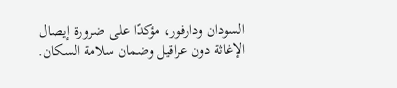السودان ودارفور، مؤكدًا على ضرورة إيصال الإغاثة دون عراقيل وضمان سلامة السكان.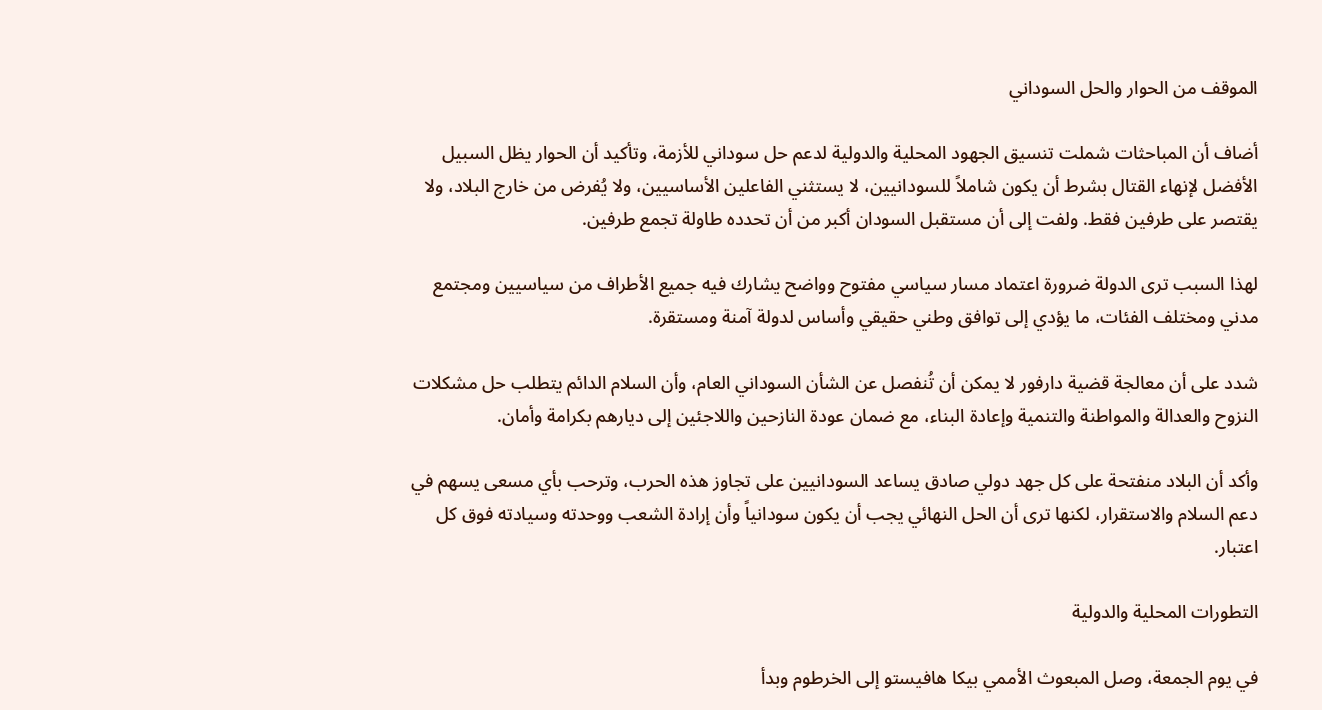الموقف من الحوار والحل السوداني

أضاف أن المباحثات شملت تنسيق الجهود المحلية والدولية لدعم حل سوداني للأزمة، وتأكيد أن الحوار يظل السبيل الأفضل لإنهاء القتال بشرط أن يكون شاملاً للسودانيين، لا يستثني الفاعلين الأساسيين، ولا يُفرض من خارج البلاد، ولا يقتصر على طرفين فقط. ولفت إلى أن مستقبل السودان أكبر من أن تحدده طاولة تجمع طرفين.

لهذا السبب ترى الدولة ضرورة اعتماد مسار سياسي مفتوح وواضح يشارك فيه جميع الأطراف من سياسيين ومجتمع مدني ومختلف الفئات، ما يؤدي إلى توافق وطني حقيقي وأساس لدولة آمنة ومستقرة.

شدد على أن معالجة قضية دارفور لا يمكن أن تُنفصل عن الشأن السوداني العام، وأن السلام الدائم يتطلب حل مشكلات النزوح والعدالة والمواطنة والتنمية وإعادة البناء، مع ضمان عودة النازحين واللاجئين إلى ديارهم بكرامة وأمان.

وأكد أن البلاد منفتحة على كل جهد دولي صادق يساعد السودانيين على تجاوز هذه الحرب، وترحب بأي مسعى يسهم في دعم السلام والاستقرار، لكنها ترى أن الحل النهائي يجب أن يكون سودانياً وأن إرادة الشعب ووحدته وسيادته فوق كل اعتبار.

التطورات المحلية والدولية

في يوم الجمعة، وصل المبعوث الأممي بيكا هافيستو إلى الخرطوم وبدأ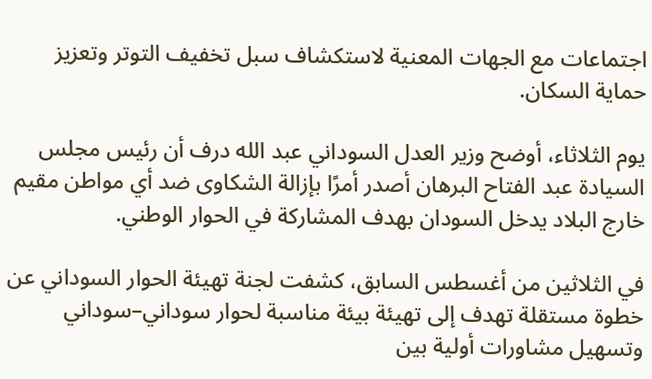اجتماعات مع الجهات المعنية لاستكشاف سبل تخفيف التوتر وتعزيز حماية السكان.

يوم الثلاثاء، أوضح وزير العدل السوداني عبد الله درف أن رئيس مجلس السيادة عبد الفتاح البرهان أصدر أمرًا بإزالة الشكاوى ضد أي مواطن مقيم خارج البلاد يدخل السودان بهدف المشاركة في الحوار الوطني.

في الثلاثين من أغسطس السابق، كشفت لجنة تهيئة الحوار السوداني عن خطوة مستقلة تهدف إلى تهيئة بيئة مناسبة لحوار سوداني–سوداني وتسهيل مشاورات أولية بين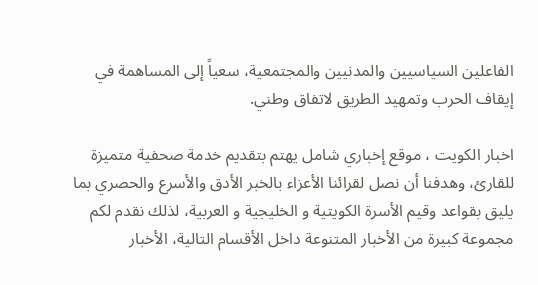الفاعلين السياسيين والمدنيين والمجتمعية، سعياً إلى المساهمة في إيقاف الحرب وتمهيد الطريق لاتفاق وطني.

اخبار الكويت ، موقع إخباري شامل يهتم بتقديم خدمة صحفية متميزة للقارئ، وهدفنا أن نصل لقرائنا الأعزاء بالخبر الأدق والأسرع والحصري بما يليق بقواعد وقيم الأسرة الكويتية و الخليجية و العربية، لذلك نقدم لكم مجموعة كبيرة من الأخبار المتنوعة داخل الأقسام التالية، الأخبار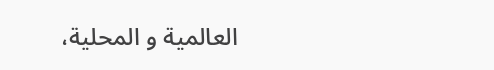العالمية و المحلية،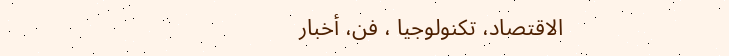الاقتصاد، تكنولوجيا ، فن، أخبار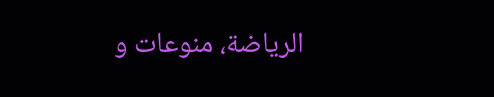الرياضة، منوعات و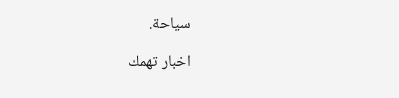سياحة.

اخبار تهمك